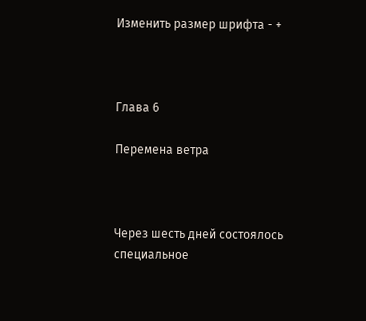Изменить размер шрифта - +



Глава 6

Перемена ветра



Через шесть дней состоялось специальное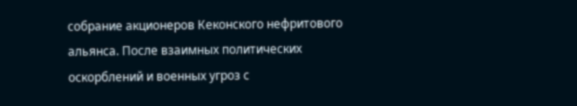собрание акционеров Кеконского нефритового альянса. После взаимных политических оскорблений и военных угроз с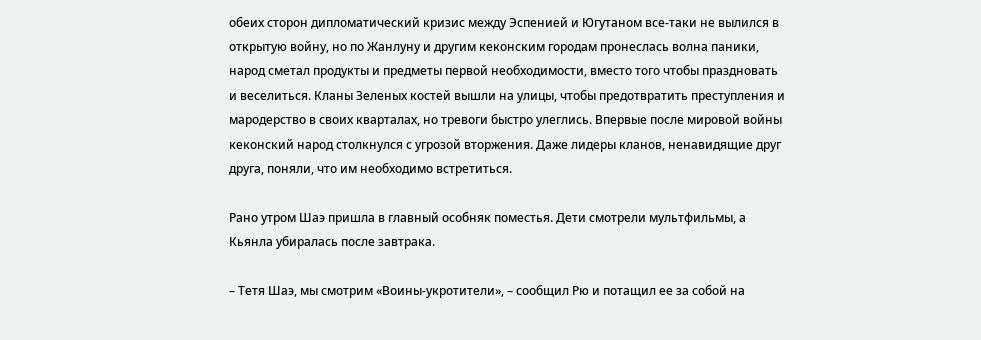обеих сторон дипломатический кризис между Эспенией и Югутаном все-таки не вылился в открытую войну, но по Жанлуну и другим кеконским городам пронеслась волна паники, народ сметал продукты и предметы первой необходимости, вместо того чтобы праздновать и веселиться. Кланы Зеленых костей вышли на улицы, чтобы предотвратить преступления и мародерство в своих кварталах, но тревоги быстро улеглись. Впервые после мировой войны кеконский народ столкнулся с угрозой вторжения. Даже лидеры кланов, ненавидящие друг друга, поняли, что им необходимо встретиться.

Рано утром Шаэ пришла в главный особняк поместья. Дети смотрели мультфильмы, а Кьянла убиралась после завтрака.

– Тетя Шаэ, мы смотрим «Воины-укротители», – сообщил Рю и потащил ее за собой на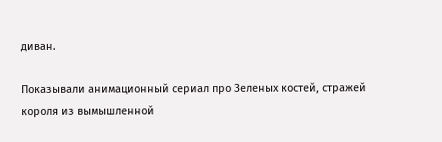диван.

Показывали анимационный сериал про Зеленых костей, стражей короля из вымышленной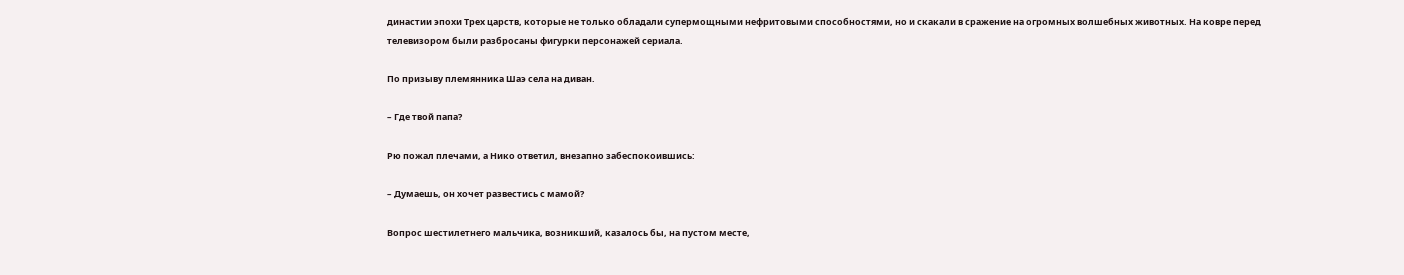династии эпохи Трех царств, которые не только обладали супермощными нефритовыми способностями, но и скакали в сражение на огромных волшебных животных. На ковре перед телевизором были разбросаны фигурки персонажей сериала.

По призыву племянника Шаэ села на диван.

– Где твой папа?

Рю пожал плечами, а Нико ответил, внезапно забеспокоившись:

– Думаешь, он хочет развестись с мамой?

Вопрос шестилетнего мальчика, возникший, казалось бы, на пустом месте,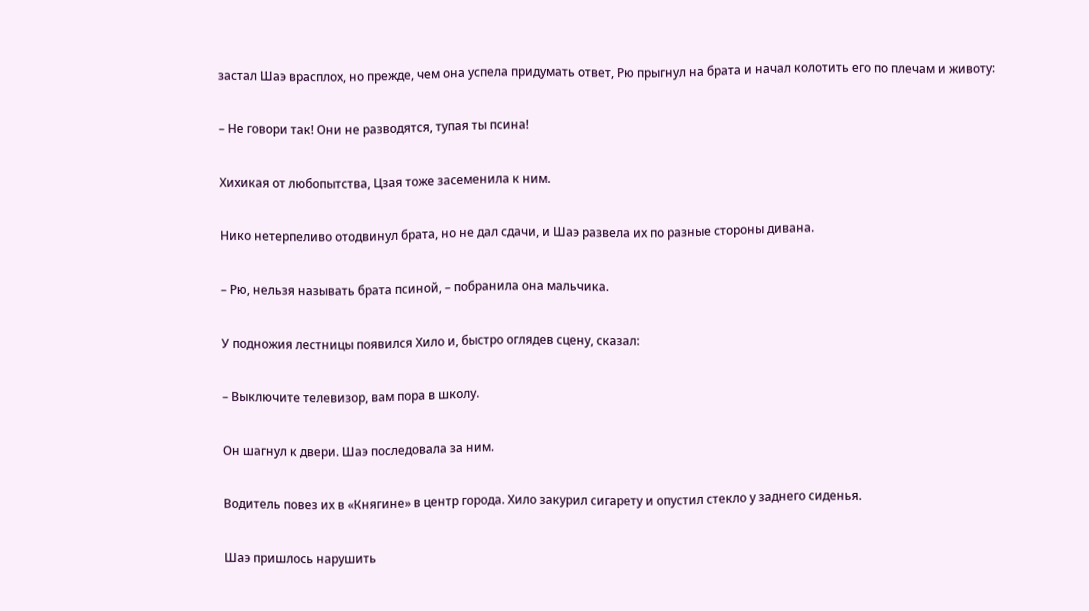застал Шаэ врасплох, но прежде, чем она успела придумать ответ, Рю прыгнул на брата и начал колотить его по плечам и животу:

– Не говори так! Они не разводятся, тупая ты псина!

Хихикая от любопытства, Цзая тоже засеменила к ним.

Нико нетерпеливо отодвинул брата, но не дал сдачи, и Шаэ развела их по разные стороны дивана.

– Рю, нельзя называть брата псиной, – побранила она мальчика.

У подножия лестницы появился Хило и, быстро оглядев сцену, сказал:

– Выключите телевизор, вам пора в школу.

Он шагнул к двери. Шаэ последовала за ним.

Водитель повез их в «Княгине» в центр города. Хило закурил сигарету и опустил стекло у заднего сиденья.

Шаэ пришлось нарушить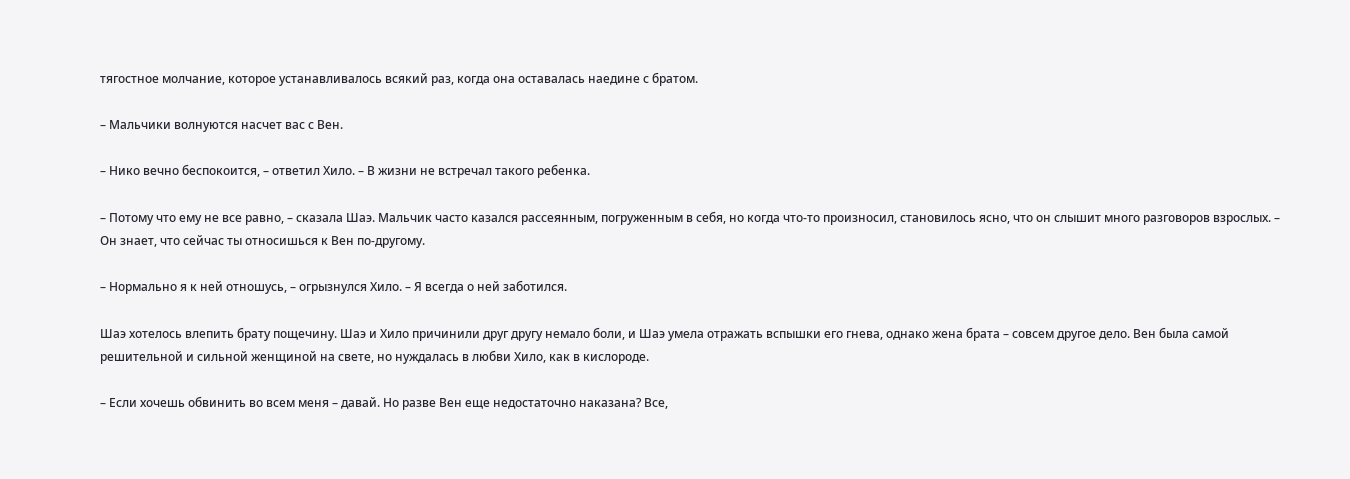тягостное молчание, которое устанавливалось всякий раз, когда она оставалась наедине с братом.

– Мальчики волнуются насчет вас с Вен.

– Нико вечно беспокоится, – ответил Хило. – В жизни не встречал такого ребенка.

– Потому что ему не все равно, – сказала Шаэ. Мальчик часто казался рассеянным, погруженным в себя, но когда что-то произносил, становилось ясно, что он слышит много разговоров взрослых. – Он знает, что сейчас ты относишься к Вен по-другому.

– Нормально я к ней отношусь, – огрызнулся Хило. – Я всегда о ней заботился.

Шаэ хотелось влепить брату пощечину. Шаэ и Хило причинили друг другу немало боли, и Шаэ умела отражать вспышки его гнева, однако жена брата – совсем другое дело. Вен была самой решительной и сильной женщиной на свете, но нуждалась в любви Хило, как в кислороде.

– Если хочешь обвинить во всем меня – давай. Но разве Вен еще недостаточно наказана? Все,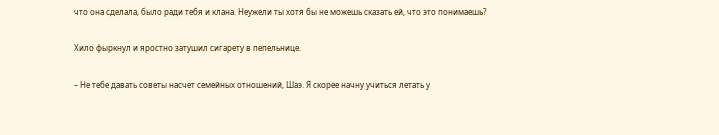что она сделала, было ради тебя и клана. Неужели ты хотя бы не можешь сказать ей, что это понимаешь?

Хило фыркнул и яростно затушил сигарету в пепельнице.

– Не тебе давать советы насчет семейных отношений, Шаэ. Я скорее начну учиться летать у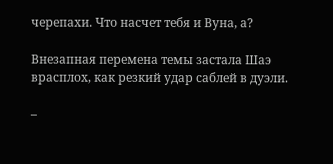черепахи. Что насчет тебя и Вуна, а?

Внезапная перемена темы застала Шаэ врасплох, как резкий удар саблей в дуэли.

–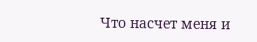Что насчет меня и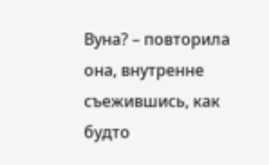Вуна? – повторила она, внутренне съежившись, как будто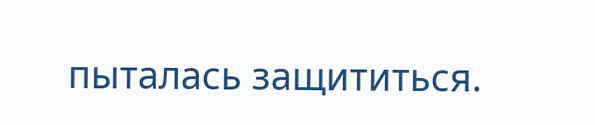пыталась защититься.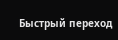Быстрый переход